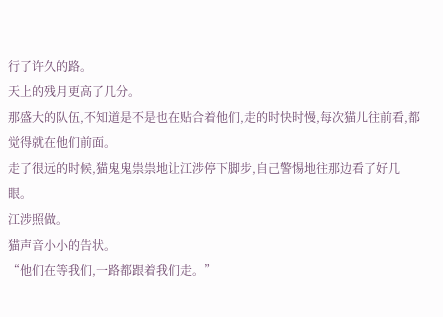行了许久的路。
天上的残月更高了几分。
那盛大的队伍,不知道是不是也在贴合着他们,走的时快时慢,每次猫儿往前看,都觉得就在他们前面。
走了很远的时候,猫鬼鬼祟祟地让江涉停下脚步,自己警惕地往那边看了好几眼。
江涉照做。
猫声音小小的告状。
“他们在等我们,一路都跟着我们走。”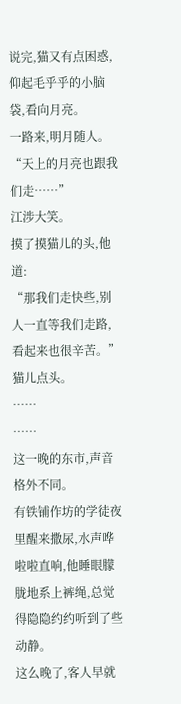说完,猫又有点困惑,仰起毛乎乎的小脑袋,看向月亮。
一路来,明月随人。
“天上的月亮也跟我们走……”
江涉大笑。
摸了摸猫儿的头,他道:
“那我们走快些,别人一直等我们走路,看起来也很辛苦。”
猫儿点头。
……
……
这一晚的东市,声音格外不同。
有铁铺作坊的学徒夜里醒来撒尿,水声哗啦啦直响,他睡眼朦胧地系上裤绳,总觉得隐隐约约听到了些动静。
这么晚了,客人早就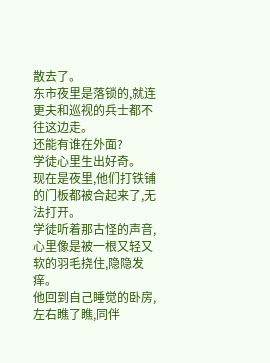散去了。
东市夜里是落锁的,就连更夫和巡视的兵士都不往这边走。
还能有谁在外面?
学徒心里生出好奇。
现在是夜里,他们打铁铺的门板都被合起来了,无法打开。
学徒听着那古怪的声音,心里像是被一根又轻又软的羽毛挠住,隐隐发痒。
他回到自己睡觉的卧房,左右瞧了瞧,同伴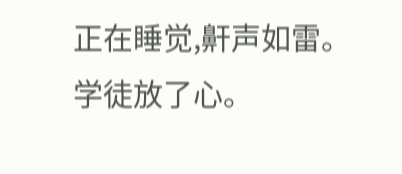正在睡觉,鼾声如雷。
学徒放了心。